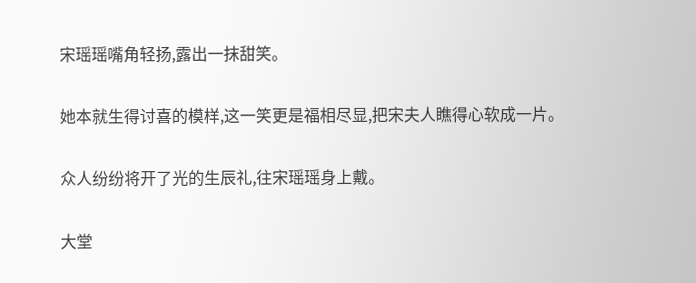宋瑶瑶嘴角轻扬,露出一抹甜笑。

她本就生得讨喜的模样,这一笑更是福相尽显,把宋夫人瞧得心软成一片。

众人纷纷将开了光的生辰礼,往宋瑶瑶身上戴。

大堂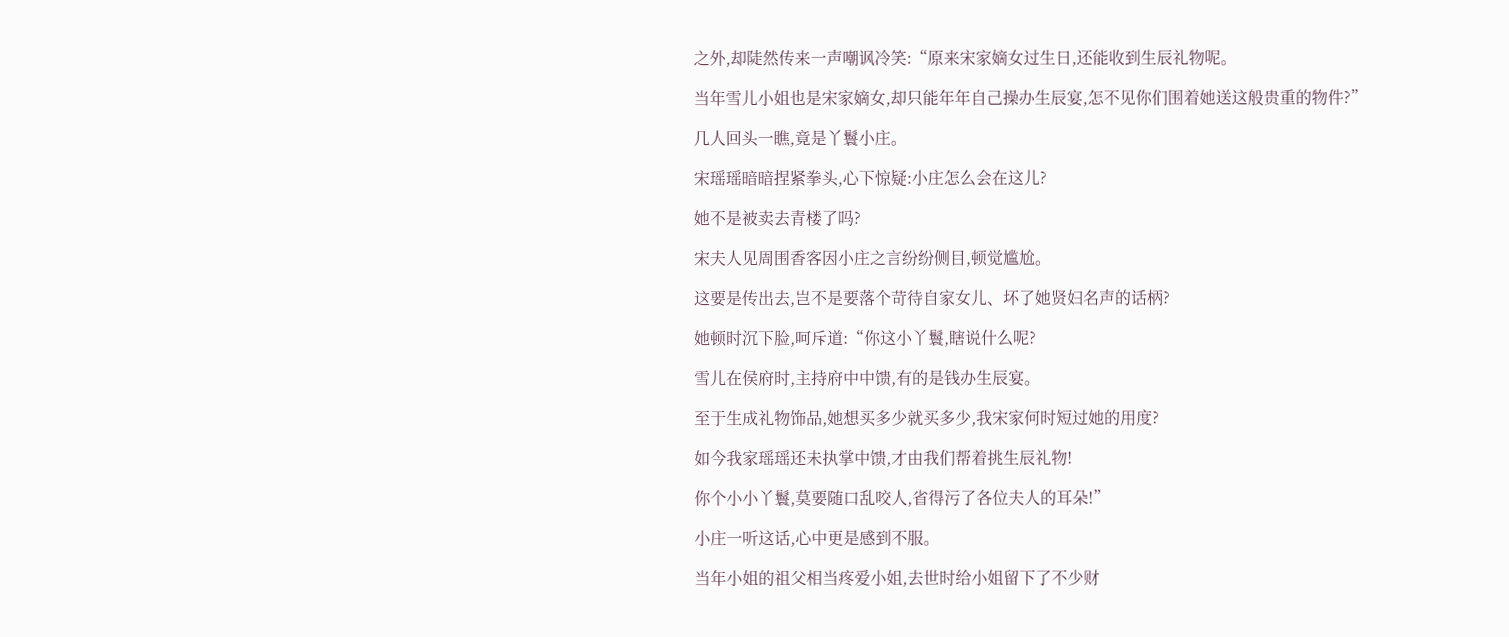之外,却陡然传来一声嘲讽冷笑:“原来宋家嫡女过生日,还能收到生辰礼物呢。

当年雪儿小姐也是宋家嫡女,却只能年年自己操办生辰宴,怎不见你们围着她送这般贵重的物件?”

几人回头一瞧,竟是丫鬟小庄。

宋瑶瑶暗暗捏紧拳头,心下惊疑:小庄怎么会在这儿?

她不是被卖去青楼了吗?

宋夫人见周围香客因小庄之言纷纷侧目,顿觉尴尬。

这要是传出去,岂不是要落个苛待自家女儿、坏了她贤妇名声的话柄?

她顿时沉下脸,呵斥道:“你这小丫鬟,瞎说什么呢?

雪儿在侯府时,主持府中中馈,有的是钱办生辰宴。

至于生成礼物饰品,她想买多少就买多少,我宋家何时短过她的用度?

如今我家瑶瑶还未执掌中馈,才由我们帮着挑生辰礼物!

你个小小丫鬟,莫要随口乱咬人,省得污了各位夫人的耳朵!”

小庄一听这话,心中更是感到不服。

当年小姐的祖父相当疼爱小姐,去世时给小姐留下了不少财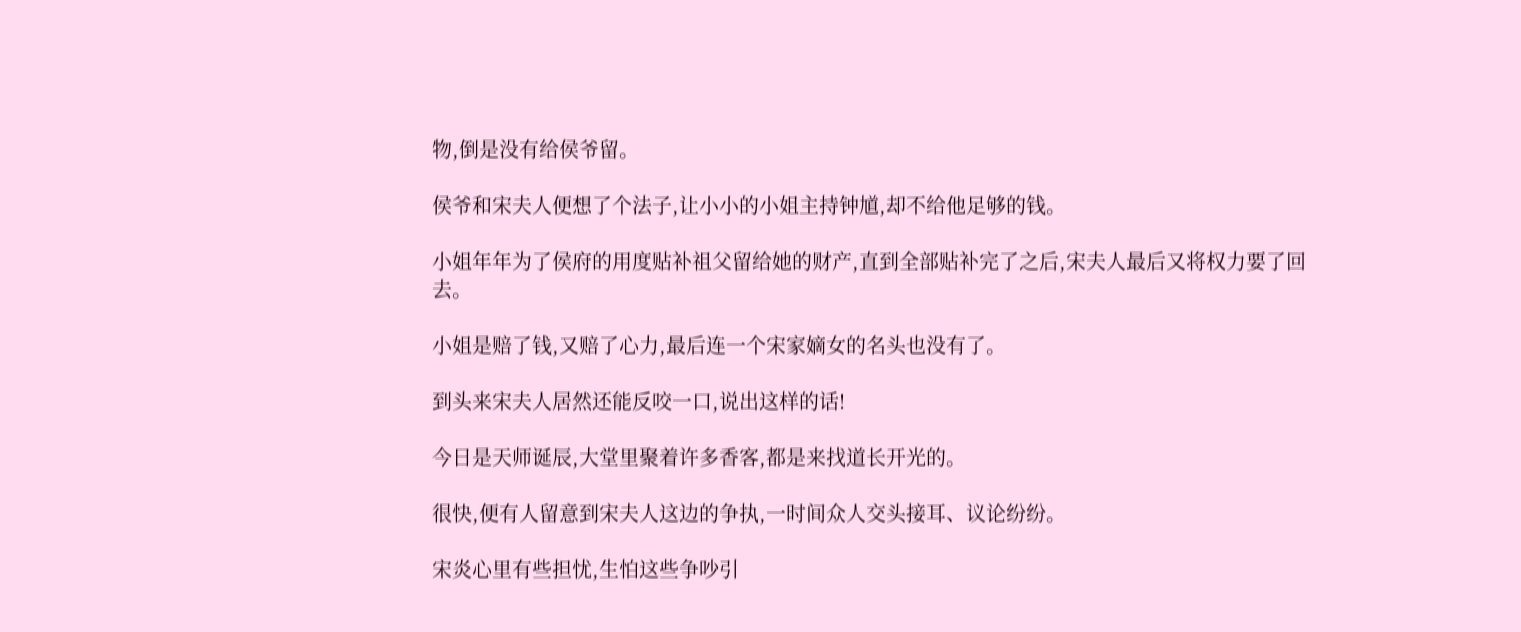物,倒是没有给侯爷留。

侯爷和宋夫人便想了个法子,让小小的小姐主持钟馗,却不给他足够的钱。

小姐年年为了侯府的用度贴补祖父留给她的财产,直到全部贴补完了之后,宋夫人最后又将权力要了回去。

小姐是赔了钱,又赔了心力,最后连一个宋家嫡女的名头也没有了。

到头来宋夫人居然还能反咬一口,说出这样的话!

今日是天师诞辰,大堂里聚着许多香客,都是来找道长开光的。

很快,便有人留意到宋夫人这边的争执,一时间众人交头接耳、议论纷纷。

宋炎心里有些担忧,生怕这些争吵引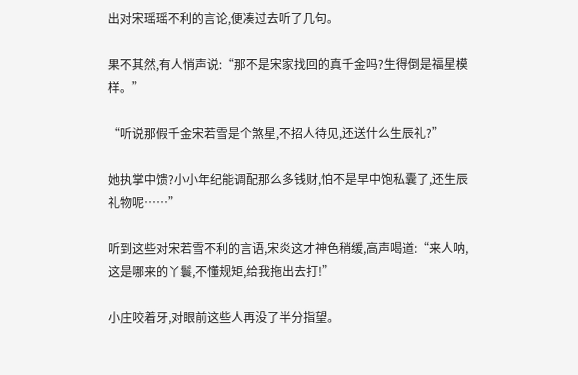出对宋瑶瑶不利的言论,便凑过去听了几句。

果不其然,有人悄声说:“那不是宋家找回的真千金吗?生得倒是福星模样。”

“听说那假千金宋若雪是个煞星,不招人待见,还送什么生辰礼?”

她执掌中馈?小小年纪能调配那么多钱财,怕不是早中饱私囊了,还生辰礼物呢……”

听到这些对宋若雪不利的言语,宋炎这才神色稍缓,高声喝道:“来人呐,这是哪来的丫鬟,不懂规矩,给我拖出去打!”

小庄咬着牙,对眼前这些人再没了半分指望。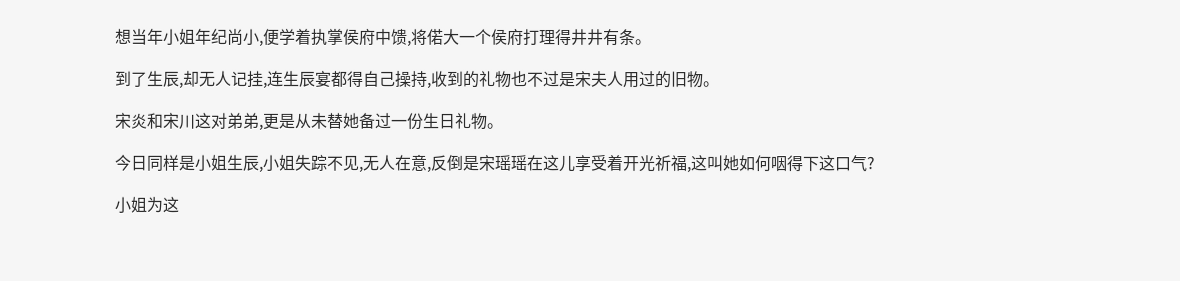想当年小姐年纪尚小,便学着执掌侯府中馈,将偌大一个侯府打理得井井有条。

到了生辰,却无人记挂,连生辰宴都得自己操持,收到的礼物也不过是宋夫人用过的旧物。

宋炎和宋川这对弟弟,更是从未替她备过一份生日礼物。

今日同样是小姐生辰,小姐失踪不见,无人在意,反倒是宋瑶瑶在这儿享受着开光祈福,这叫她如何咽得下这口气?

小姐为这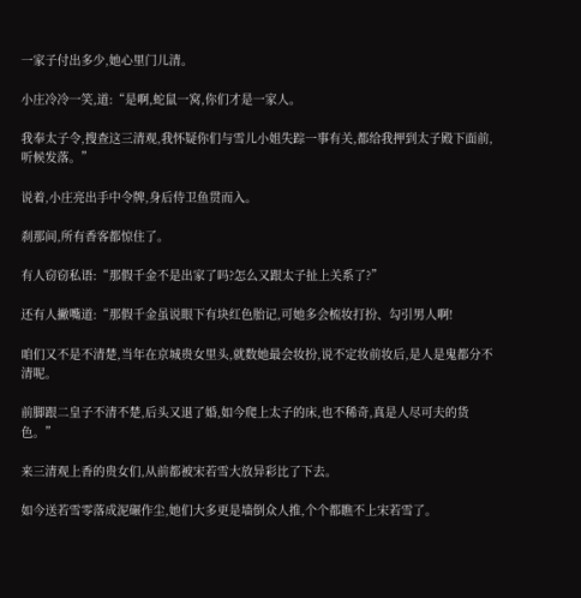一家子付出多少,她心里门儿清。

小庄冷冷一笑,道:“是啊,蛇鼠一窝,你们才是一家人。

我奉太子令,搜查这三清观,我怀疑你们与雪儿小姐失踪一事有关,都给我押到太子殿下面前,听候发落。”

说着,小庄亮出手中令牌,身后侍卫鱼贯而入。

刹那间,所有香客都惊住了。

有人窃窃私语:“那假千金不是出家了吗?怎么又跟太子扯上关系了?”

还有人撇嘴道:“那假千金虽说眼下有块红色胎记,可她多会梳妆打扮、勾引男人啊!

咱们又不是不清楚,当年在京城贵女里头,就数她最会妆扮,说不定妆前妆后,是人是鬼都分不清呢。

前脚跟二皇子不清不楚,后头又退了婚,如今爬上太子的床,也不稀奇,真是人尽可夫的货色。”

来三清观上香的贵女们,从前都被宋若雪大放异彩比了下去。

如今送若雪零落成泥碾作尘,她们大多更是墙倒众人推,个个都瞧不上宋若雪了。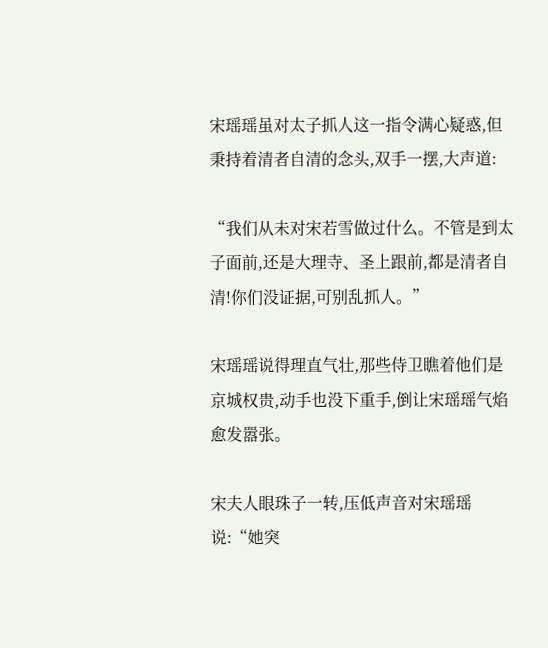宋瑶瑶虽对太子抓人这一指令满心疑惑,但秉持着清者自清的念头,双手一摆,大声道:

“我们从未对宋若雪做过什么。不管是到太子面前,还是大理寺、圣上跟前,都是清者自清!你们没证据,可别乱抓人。”

宋瑶瑶说得理直气壮,那些侍卫瞧着他们是京城权贵,动手也没下重手,倒让宋瑶瑶气焰愈发嚣张。

宋夫人眼珠子一转,压低声音对宋瑶瑶说:“她突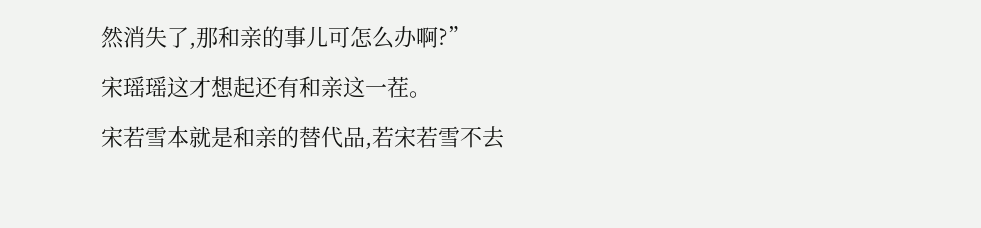然消失了,那和亲的事儿可怎么办啊?”

宋瑶瑶这才想起还有和亲这一茬。

宋若雪本就是和亲的替代品,若宋若雪不去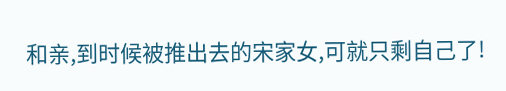和亲,到时候被推出去的宋家女,可就只剩自己了!